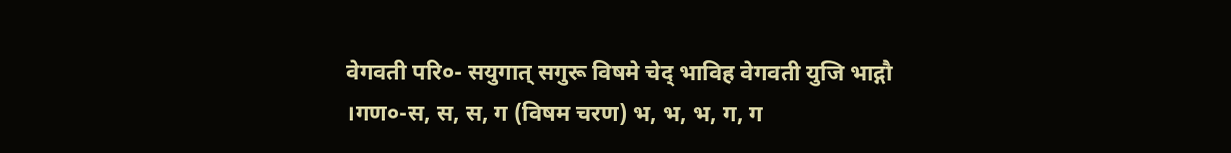वेगवती परि०- सयुगात् सगुरू विषमे चेद् भाविह वेगवती युजि भाद्गौ ।गण०-स, स, स, ग (विषम चरण) भ, भ, भ, ग, ग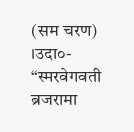(सम चरण) ।उदा०- “स्मरवेगवती ब्रजरामा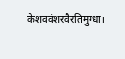केशववंशरवैरतिमुग्धा।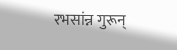रभसांन्न गुरून्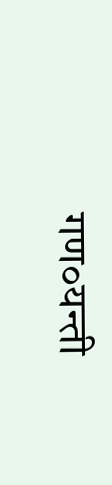गण०यन्ती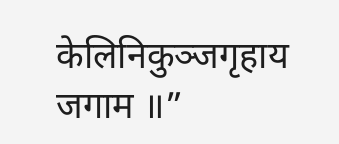केलिनिकुञ्जगृहाय जगाम ॥”